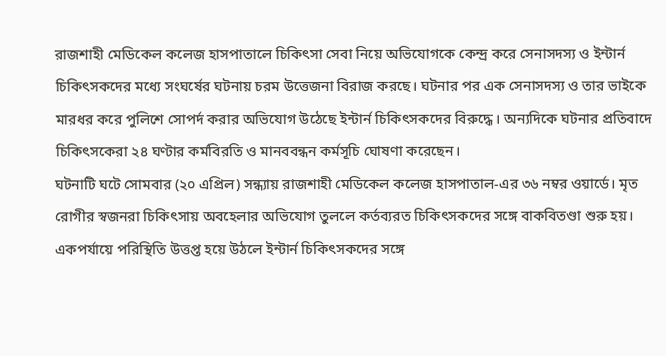রাজশাহী মেডিকেল কলেজ হাসপাতালে চিকিৎসা সেবা নিয়ে অভিযোগকে কেন্দ্র করে সেনাসদস্য ও ইন্টার্ন চিকিৎসকদের মধ্যে সংঘর্ষের ঘটনায় চরম উত্তেজনা বিরাজ করছে। ঘটনার পর এক সেনাসদস্য ও তার ভাইকে মারধর করে পুলিশে সোপর্দ করার অভিযোগ উঠেছে ইন্টার্ন চিকিৎসকদের বিরুদ্ধে। অন্যদিকে ঘটনার প্রতিবাদে চিকিৎসকেরা ২৪ ঘণ্টার কর্মবিরতি ও মানববন্ধন কর্মসূচি ঘোষণা করেছেন।
ঘটনাটি ঘটে সোমবার (২০ এপ্রিল) সন্ধ্যায় রাজশাহী মেডিকেল কলেজ হাসপাতাল-এর ৩৬ নম্বর ওয়ার্ডে। মৃত রোগীর স্বজনরা চিকিৎসায় অবহেলার অভিযোগ তুললে কর্তব্যরত চিকিৎসকদের সঙ্গে বাকবিতণ্ডা শুরু হয়। একপর্যায়ে পরিস্থিতি উত্তপ্ত হয়ে উঠলে ইন্টার্ন চিকিৎসকদের সঙ্গে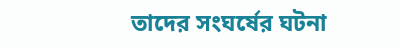তাদের সংঘর্ষের ঘটনা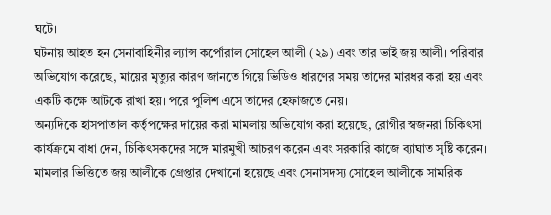ঘটে।
ঘটনায় আহত হন সেনাবাহিনীর ল্যান্স কর্পোরাল সোহেল আলী (২৯) এবং তার ভাই জয় আলী। পরিবার অভিযোগ করেছে, মায়ের মৃত্যুর কারণ জানতে গিয়ে ভিডিও ধারণের সময় তাদের মারধর করা হয় এবং একটি কক্ষে আটকে রাখা হয়। পরে পুলিশ এসে তাদের হেফাজতে নেয়।
অন্যদিকে হাসপাতাল কর্তৃপক্ষের দায়ের করা মামলায় অভিযোগ করা হয়েছে, রোগীর স্বজনরা চিকিৎসা কার্যক্রমে বাধা দেন, চিকিৎসকদের সঙ্গে মারমুখী আচরণ করেন এবং সরকারি কাজে ব্যাঘাত সৃষ্টি করেন। মামলার ভিত্তিতে জয় আলীকে গ্রেপ্তার দেখানো হয়েছে এবং সেনাসদস্য সোহেল আলীকে সামরিক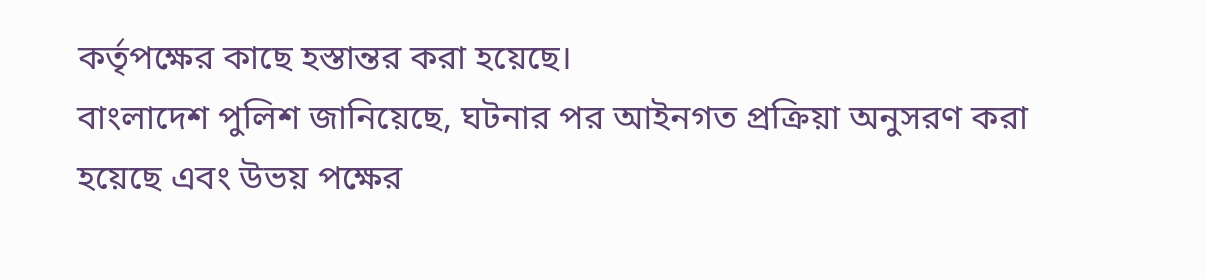কর্তৃপক্ষের কাছে হস্তান্তর করা হয়েছে।
বাংলাদেশ পুলিশ জানিয়েছে, ঘটনার পর আইনগত প্রক্রিয়া অনুসরণ করা হয়েছে এবং উভয় পক্ষের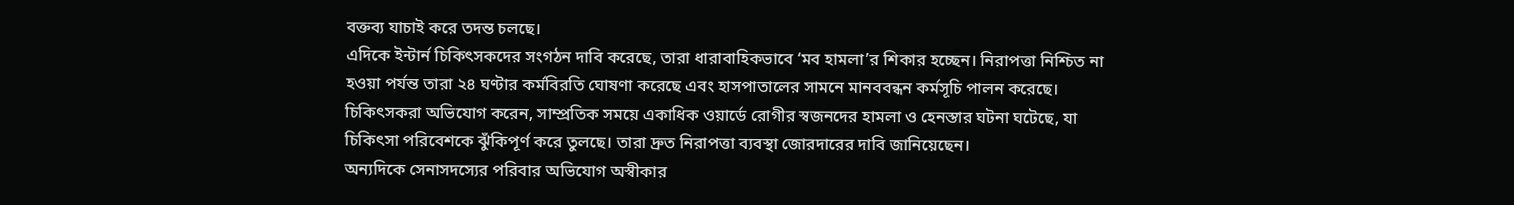বক্তব্য যাচাই করে তদন্ত চলছে।
এদিকে ইন্টার্ন চিকিৎসকদের সংগঠন দাবি করেছে, তারা ধারাবাহিকভাবে ‘মব হামলা’র শিকার হচ্ছেন। নিরাপত্তা নিশ্চিত না হওয়া পর্যন্ত তারা ২৪ ঘণ্টার কর্মবিরতি ঘোষণা করেছে এবং হাসপাতালের সামনে মানববন্ধন কর্মসূচি পালন করেছে।
চিকিৎসকরা অভিযোগ করেন, সাম্প্রতিক সময়ে একাধিক ওয়ার্ডে রোগীর স্বজনদের হামলা ও হেনস্তার ঘটনা ঘটেছে, যা চিকিৎসা পরিবেশকে ঝুঁকিপূর্ণ করে তুলছে। তারা দ্রুত নিরাপত্তা ব্যবস্থা জোরদারের দাবি জানিয়েছেন।
অন্যদিকে সেনাসদস্যের পরিবার অভিযোগ অস্বীকার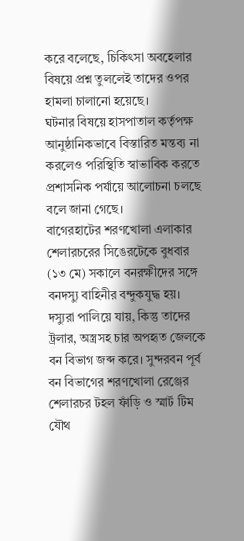করে বলেছে, চিকিৎসা অবহেলার বিষয়ে প্রশ্ন তুললেই তাদের ওপর হামলা চালানো হয়েছে।
ঘটনার বিষয়ে হাসপাতাল কর্তৃপক্ষ আনুষ্ঠানিকভাবে বিস্তারিত মন্তব্য না করলেও পরিস্থিতি স্বাভাবিক করতে প্রশাসনিক পর্যায়ে আলোচনা চলছে বলে জানা গেছে।
বাগেরহাটের শরণখোলা এলাকার শেলারচরের সিঙেরটেকে বুধবার (১৩ মে) সকালে বনরক্ষীদের সঙ্গে বনদস্যু বাহিনীর বন্দুকযুদ্ধ হয়। দস্যুরা পালিয়ে যায়, কিন্তু তাদের ট্রলার, অস্ত্রসহ চার অপহৃত জেলকে বন বিভাগ জব্দ করে। সুন্দরবন পূর্ব বন বিভাগের শরণখোলা রেঞ্জের শেলারচর টহল ফাঁড়ি ও স্মার্ট টিম যৌথ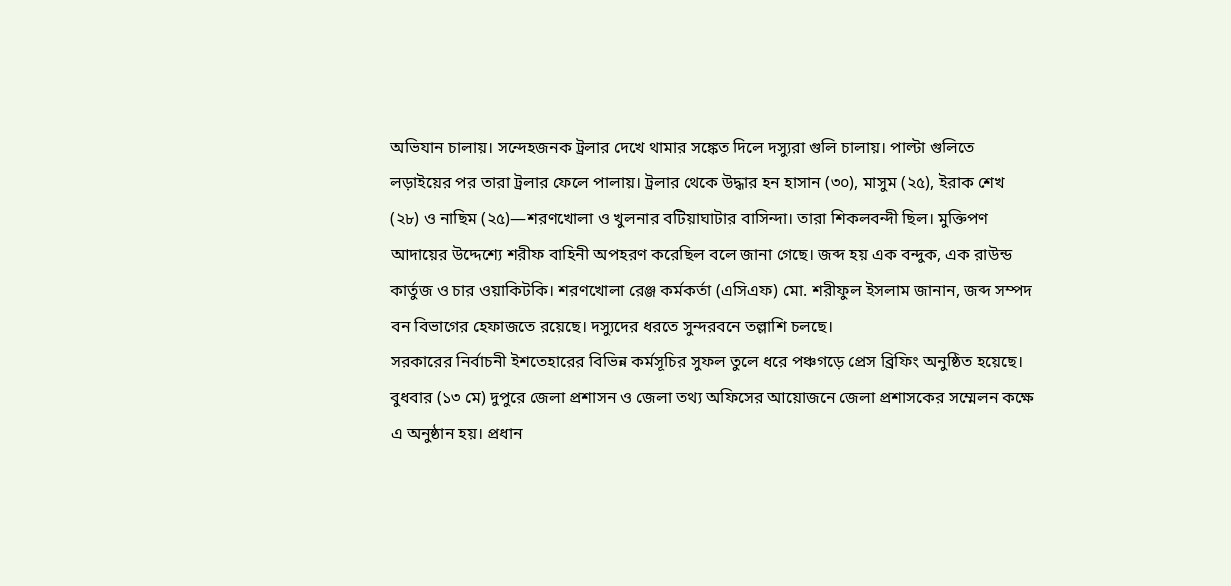অভিযান চালায়। সন্দেহজনক ট্রলার দেখে থামার সঙ্কেত দিলে দস্যুরা গুলি চালায়। পাল্টা গুলিতে লড়াইয়ের পর তারা ট্রলার ফেলে পালায়। ট্রলার থেকে উদ্ধার হন হাসান (৩০), মাসুম (২৫), ইরাক শেখ (২৮) ও নাছিম (২৫)—শরণখোলা ও খুলনার বটিয়াঘাটার বাসিন্দা। তারা শিকলবন্দী ছিল। মুক্তিপণ আদায়ের উদ্দেশ্যে শরীফ বাহিনী অপহরণ করেছিল বলে জানা গেছে। জব্দ হয় এক বন্দুক, এক রাউন্ড কার্তুজ ও চার ওয়াকিটকি। শরণখোলা রেঞ্জ কর্মকর্তা (এসিএফ) মো. শরীফুল ইসলাম জানান, জব্দ সম্পদ বন বিভাগের হেফাজতে রয়েছে। দস্যুদের ধরতে সুন্দরবনে তল্লাশি চলছে।
সরকারের নির্বাচনী ইশতেহারের বিভিন্ন কর্মসূচির সুফল তুলে ধরে পঞ্চগড়ে প্রেস ব্রিফিং অনুষ্ঠিত হয়েছে। বুধবার (১৩ মে) দুপুরে জেলা প্রশাসন ও জেলা তথ্য অফিসের আয়োজনে জেলা প্রশাসকের সম্মেলন কক্ষে এ অনুষ্ঠান হয়। প্রধান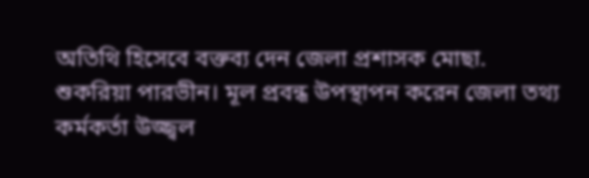অতিথি হিসেবে বক্তব্য দেন জেলা প্রশাসক মোছা. শুকরিয়া পারভীন। মূল প্রবন্ধ উপস্থাপন করেন জেলা তথ্য কর্মকর্তা উজ্জ্বল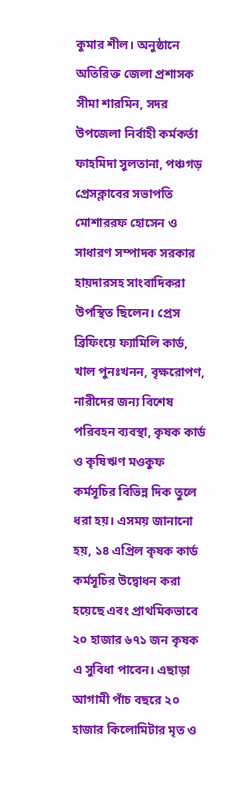কুমার শীল। অনুষ্ঠানে অতিরিক্ত জেলা প্রশাসক সীমা শারমিন, সদর উপজেলা নির্বাহী কর্মকর্তা ফাহমিদা সুলতানা, পঞ্চগড় প্রেসক্লাবের সভাপতি মোশাররফ হোসেন ও সাধারণ সম্পাদক সরকার হায়দারসহ সাংবাদিকরা উপস্থিত ছিলেন। প্রেস ব্রিফিংয়ে ফ্যামিলি কার্ড, খাল পুনঃখনন, বৃক্ষরোপণ, নারীদের জন্য বিশেষ পরিবহন ব্যবস্থা, কৃষক কার্ড ও কৃষিঋণ মওকুফ কর্মসূচির বিভিন্ন দিক তুলে ধরা হয়। এসময় জানানো হয়, ১৪ এপ্রিল কৃষক কার্ড কর্মসূচির উদ্বোধন করা হয়েছে এবং প্রাথমিকভাবে ২০ হাজার ৬৭১ জন কৃষক এ সুবিধা পাবেন। এছাড়া আগামী পাঁচ বছরে ২০ হাজার কিলোমিটার মৃত ও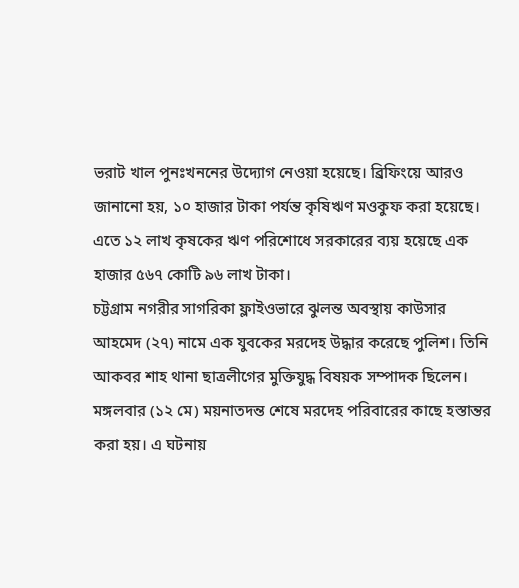ভরাট খাল পুনঃখননের উদ্যোগ নেওয়া হয়েছে। ব্রিফিংয়ে আরও জানানো হয়, ১০ হাজার টাকা পর্যন্ত কৃষিঋণ মওকুফ করা হয়েছে। এতে ১২ লাখ কৃষকের ঋণ পরিশোধে সরকারের ব্যয় হয়েছে এক হাজার ৫৬৭ কোটি ৯৬ লাখ টাকা।
চট্টগ্রাম নগরীর সাগরিকা ফ্লাইওভারে ঝুলন্ত অবস্থায় কাউসার আহমেদ (২৭) নামে এক যুবকের মরদেহ উদ্ধার করেছে পুলিশ। তিনি আকবর শাহ থানা ছাত্রলীগের মুক্তিযুদ্ধ বিষয়ক সম্পাদক ছিলেন। মঙ্গলবার (১২ মে) ময়নাতদন্ত শেষে মরদেহ পরিবারের কাছে হস্তান্তর করা হয়। এ ঘটনায়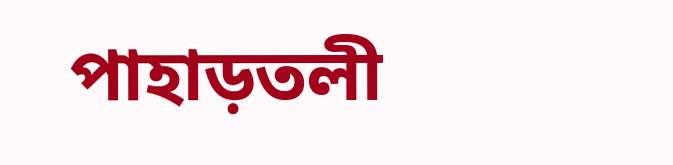পাহাড়তলী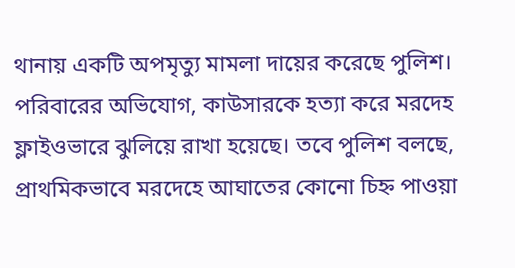থানায় একটি অপমৃত্যু মামলা দায়ের করেছে পুলিশ। পরিবারের অভিযোগ, কাউসারকে হত্যা করে মরদেহ ফ্লাইওভারে ঝুলিয়ে রাখা হয়েছে। তবে পুলিশ বলছে, প্রাথমিকভাবে মরদেহে আঘাতের কোনো চিহ্ন পাওয়া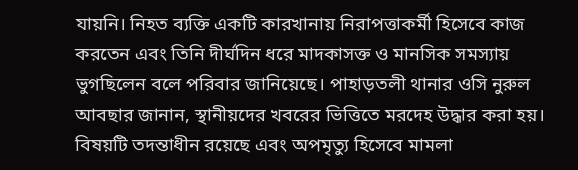যায়নি। নিহত ব্যক্তি একটি কারখানায় নিরাপত্তাকর্মী হিসেবে কাজ করতেন এবং তিনি দীর্ঘদিন ধরে মাদকাসক্ত ও মানসিক সমস্যায় ভুগছিলেন বলে পরিবার জানিয়েছে। পাহাড়তলী থানার ওসি নুরুল আবছার জানান, স্থানীয়দের খবরের ভিত্তিতে মরদেহ উদ্ধার করা হয়। বিষয়টি তদন্তাধীন রয়েছে এবং অপমৃত্যু হিসেবে মামলা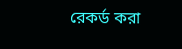রেকর্ড করা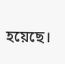হয়েছে।